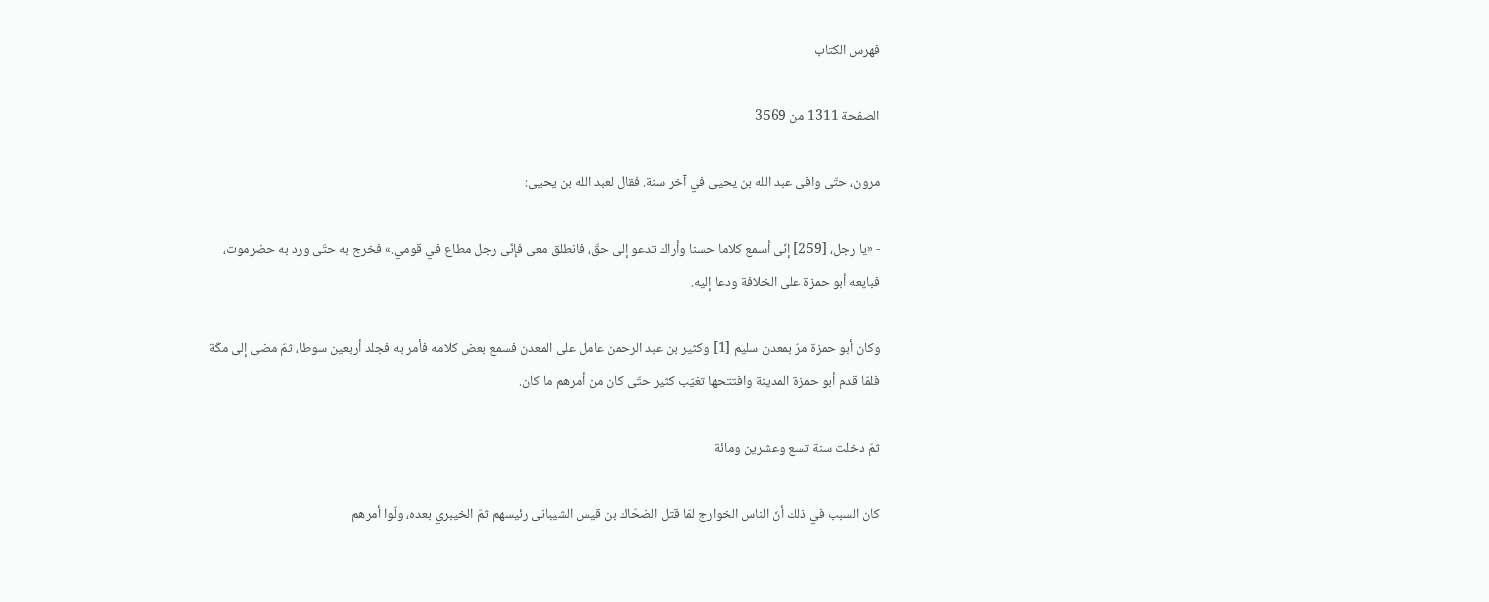فهرس الكتاب

الصفحة 1311 من 3569

مرون، حتّى وافى عبد الله بن يحيى في آخر سنة. فقال لعبد الله بن يحيى:

- «يا رجل، [259] إنّى أسمع كلاما حسنا وأراك تدعو إلى حقّ، فانطلق معى فإنّى رجل مطاع في قومي.» فخرج به حتّى ورد به حضرموت، فبايعه أبو حمزة على الخلافة ودعا إليه.

وكان أبو حمزة مرّ بمعدن سليم [1] وكثير بن عبد الرحمن عامل على المعدن فسمع بعض كلامه فأمر به فجلد أربعين سوطا، ثمّ مضى إلى مكّة فلمّا قدم أبو حمزة المدينة وافتتحها تغيّب كثير حتّى كان من أمرهم ما كان.

ثمّ دخلت سنة تسع وعشرين ومائة

كان السبب في ذلك أنّ الناس الخوارج لمّا قتل الضحّاك بن قيس الشيبانى رئيسهم ثمّ الخيبري بعده، ولّوا أمرهم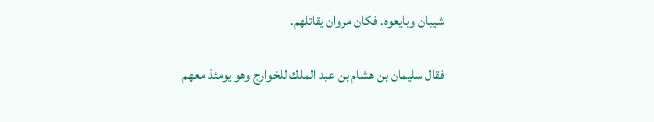شيبان وبايعوه. فكان مروان يقاتلهم.

فقال سليمان بن هشام بن عبد الملك للخوارج وهو يومئذ معهم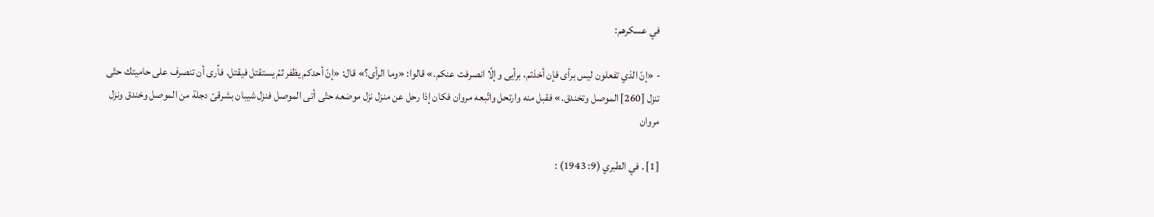في عسكرهم:

- «إنّ الذي تفعلون ليس برأى فإن أخذتم، برأيى وإلّا انصرفت عنكم.» قالوا: «وما الرأى؟» قال: «إنّ أحدكم يظفر ثمّ يستقتل فيقتل. فأرى أن تنصرف على حاميتك حتّى تنزل [260] الموصل وتخندق.» فقبل منه وارتحل واتّبعه مروان فكان إذا رحل عن منزل نزل موضعه حتّى أتى الموصل فنزل شيبان بشرقىّ دجلة من الموصل وخندق ونزل مروان

[1] . في الطبري (9: 1943) :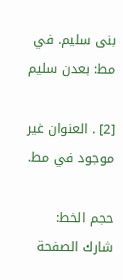بنى سليم. في مط: بعدن سليم

[2] . العنوان غير موجود في مط.

حجم الخط:
شارك الصفحة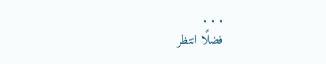. . .
فضلًا انتظر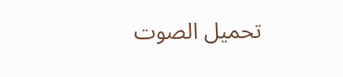تحميل الصوت